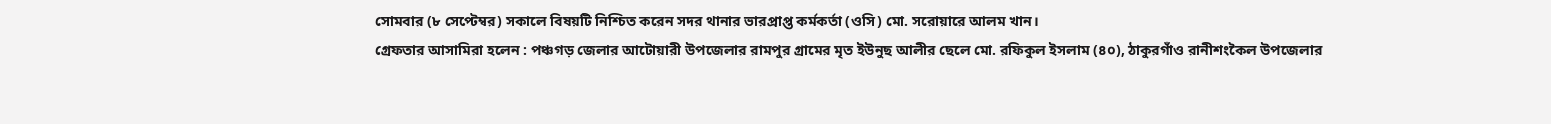সোমবার (৮ সেপ্টেম্বর) সকালে বিষয়টি নিশ্চিত করেন সদর থানার ভারপ্রাপ্ত কর্মকর্তা (ওসি) মো. সরোয়ারে আলম খান।
গ্রেফতার আসামিরা হলেন : পঞ্চগড় জেলার আটোয়ারী উপজেলার রামপুর গ্রামের মৃত ইউনুছ আলীর ছেলে মো. রফিকুল ইসলাম (৪০), ঠাকুরগাঁও রানীশংকৈল উপজেলার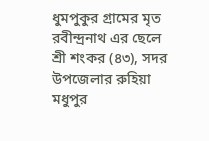ধুমপুকুর গ্রামের মৃত রবীন্দ্রনাথ এর ছেলে শ্রী শংকর (৪৩), সদর উপজেলার রুহিয়া মধুপুর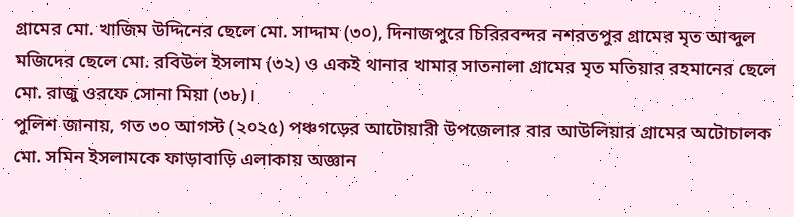গ্রামের মো. খাজিম উদ্দিনের ছেলে মো. সাদ্দাম (৩০), দিনাজপুরে চিরিরবন্দর নশরতপুর গ্রামের মৃত আব্দুল মজিদের ছেলে মো. রবিউল ইসলাম (৩২) ও একই থানার খামার সাতনালা গ্রামের মৃত মতিয়ার রহমানের ছেলে মো. রাজু ওরফে সোনা মিয়া (৩৮)।
পুলিশ জানায়, গত ৩০ আগস্ট (২০২৫) পঞ্চগড়ের আটোয়ারী উপজেলার বার আউলিয়ার গ্রামের অটোচালক মো. সমিন ইসলামকে ফাড়াবাড়ি এলাকায় অজ্ঞান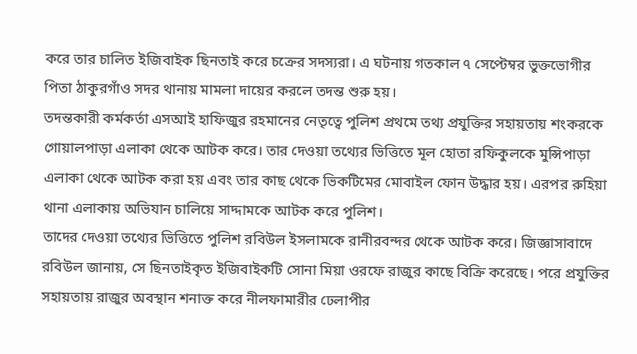করে তার চালিত ইজিবাইক ছিনতাই করে চক্রের সদস্যরা। এ ঘটনায় গতকাল ৭ সেপ্টেম্বর ভুক্তভোগীর পিতা ঠাকুরগাঁও সদর থানায় মামলা দায়ের করলে তদন্ত শুরু হয়।
তদন্তকারী কর্মকর্তা এসআই হাফিজুর রহমানের নেতৃত্বে পুলিশ প্রথমে তথ্য প্রযুক্তির সহায়তায় শংকরকে গোয়ালপাড়া এলাকা থেকে আটক করে। তার দেওয়া তথ্যের ভিত্তিতে মূল হোতা রফিকুলকে মুন্সিপাড়া এলাকা থেকে আটক করা হয় এবং তার কাছ থেকে ভিকটিমের মোবাইল ফোন উদ্ধার হয়। এরপর রুহিয়া থানা এলাকায় অভিযান চালিয়ে সাদ্দামকে আটক করে পুলিশ।
তাদের দেওয়া তথ্যের ভিত্তিতে পুলিশ রবিউল ইসলামকে রানীরবন্দর থেকে আটক করে। জিজ্ঞাসাবাদে রবিউল জানায়, সে ছিনতাইকৃত ইজিবাইকটি সোনা মিয়া ওরফে রাজুর কাছে বিক্রি করেছে। পরে প্রযুক্তির সহায়তায় রাজুর অবস্থান শনাক্ত করে নীলফামারীর ঢেলাপীর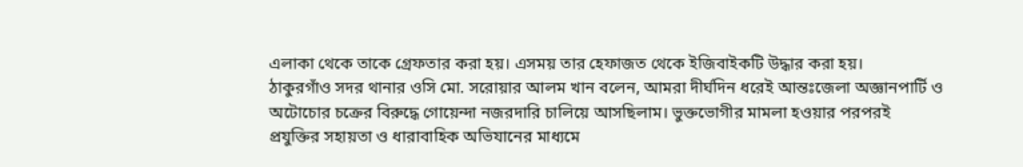এলাকা থেকে তাকে গ্রেফতার করা হয়। এসময় তার হেফাজত থেকে ইজিবাইকটি উদ্ধার করা হয়।
ঠাকুরগাঁও সদর থানার ওসি মো. সরোয়ার আলম খান বলেন, আমরা দীর্ঘদিন ধরেই আন্তঃজেলা অজ্ঞানপার্টি ও অটোচোর চক্রের বিরুদ্ধে গোয়েন্দা নজরদারি চালিয়ে আসছিলাম। ভুক্তভোগীর মামলা হওয়ার পরপরই প্রযুক্তির সহায়তা ও ধারাবাহিক অভিযানের মাধ্যমে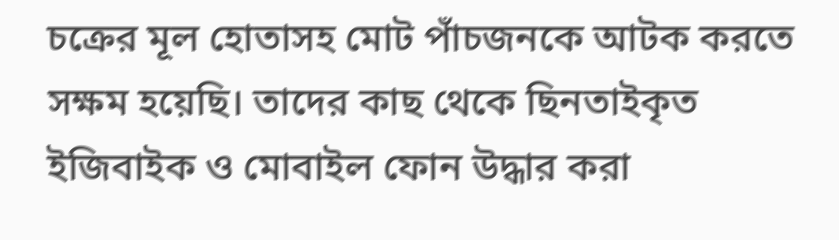চক্রের মূল হোতাসহ মোট পাঁচজনকে আটক করতে সক্ষম হয়েছি। তাদের কাছ থেকে ছিনতাইকৃত ইজিবাইক ও মোবাইল ফোন উদ্ধার করা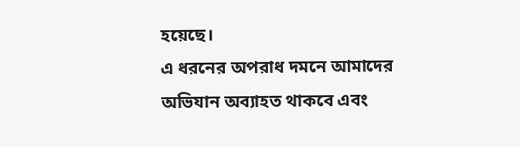হয়েছে।
এ ধরনের অপরাধ দমনে আমাদের অভিযান অব্যাহত থাকবে এবং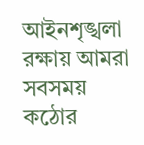আইনশৃঙ্খলা রক্ষায় আমরা সবসময় কঠোর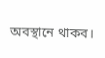অবস্থানে থাকব।